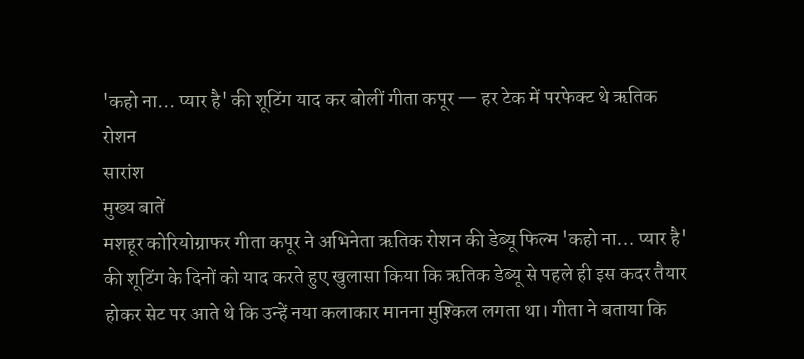'कहो ना... प्यार है' की शूटिंग याद कर बोलीं गीता कपूर — हर टेक में परफेक्ट थे ऋतिक रोशन
सारांश
मुख्य बातें
मशहूर कोरियोग्राफर गीता कपूर ने अभिनेता ऋतिक रोशन की डेब्यू फिल्म 'कहो ना... प्यार है' की शूटिंग के दिनों को याद करते हुए खुलासा किया कि ऋतिक डेब्यू से पहले ही इस कदर तैयार होकर सेट पर आते थे कि उन्हें नया कलाकार मानना मुश्किल लगता था। गीता ने बताया कि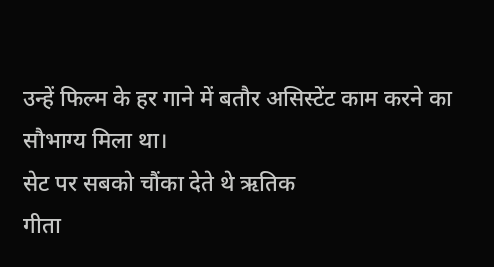उन्हें फिल्म के हर गाने में बतौर असिस्टेंट काम करने का सौभाग्य मिला था।
सेट पर सबको चौंका देते थे ऋतिक
गीता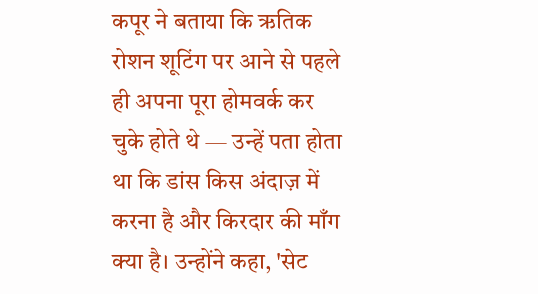कपूर ने बताया कि ऋतिक रोशन शूटिंग पर आने से पहले ही अपना पूरा होमवर्क कर चुके होते थे — उन्हें पता होता था कि डांस किस अंदाज़ में करना है और किरदार की माँग क्या है। उन्होंने कहा, 'सेट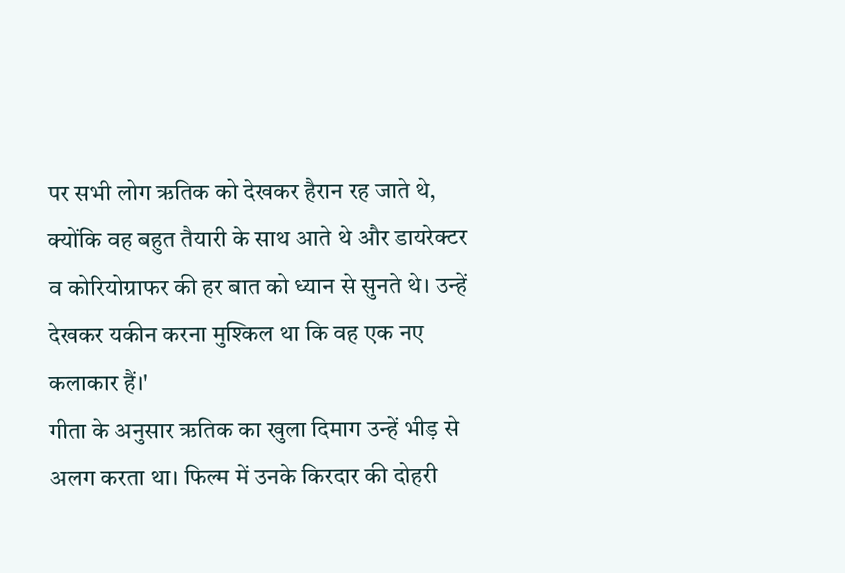पर सभी लोग ऋतिक को देखकर हैरान रह जाते थे, क्योंकि वह बहुत तैयारी के साथ आते थे और डायरेक्टर व कोरियोग्राफर की हर बात को ध्यान से सुनते थे। उन्हें देखकर यकीन करना मुश्किल था कि वह एक नए कलाकार हैं।'
गीता के अनुसार ऋतिक का खुला दिमाग उन्हें भीड़ से अलग करता था। फिल्म में उनके किरदार की दोहरी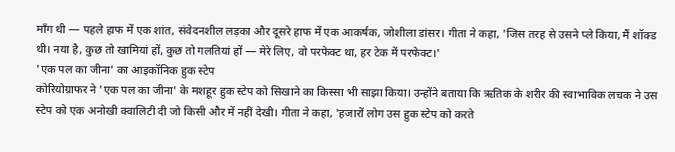माँग थी — पहले हाफ में एक शांत, संवेदनशील लड़का और दूसरे हाफ में एक आकर्षक, जोशीला डांसर। गीता ने कहा, 'जिस तरह से उसने प्ले किया, मैं शॉक्ड थी। नया है, कुछ तो खामियां हों, कुछ तो गलतियां हों — मेरे लिए, वो परफेक्ट था, हर टेक में परफेक्ट।'
'एक पल का जीना' का आइकॉनिक हुक स्टेप
कोरियोग्राफर ने 'एक पल का जीना' के मशहूर हुक स्टेप को सिखाने का किस्सा भी साझा किया। उन्होंने बताया कि ऋतिक के शरीर की स्वाभाविक लचक ने उस स्टेप को एक अनोखी क्वालिटी दी जो किसी और में नहीं देखी। गीता ने कहा, 'हजारों लोग उस हुक स्टेप को करते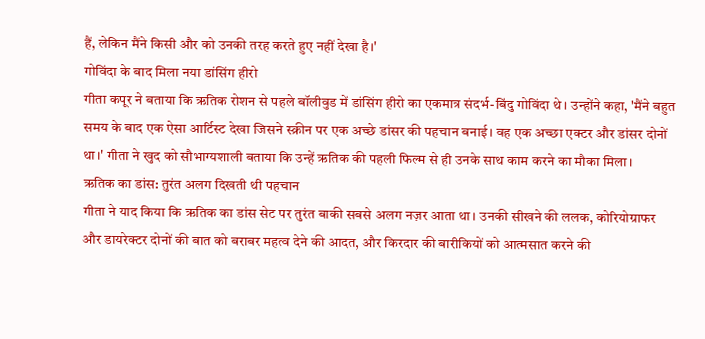हैं, लेकिन मैंने किसी और को उनकी तरह करते हुए नहीं देखा है।'
गोविंदा के बाद मिला नया डांसिंग हीरो
गीता कपूर ने बताया कि ऋतिक रोशन से पहले बॉलीवुड में डांसिंग हीरो का एकमात्र संदर्भ-बिंदु गोविंदा थे। उन्होंने कहा, 'मैंने बहुत समय के बाद एक ऐसा आर्टिस्ट देखा जिसने स्क्रीन पर एक अच्छे डांसर की पहचान बनाई। वह एक अच्छा एक्टर और डांसर दोनों था।' गीता ने खुद को सौभाग्यशाली बताया कि उन्हें ऋतिक की पहली फिल्म से ही उनके साथ काम करने का मौका मिला।
ऋतिक का डांस: तुरंत अलग दिखती थी पहचान
गीता ने याद किया कि ऋतिक का डांस सेट पर तुरंत बाकी सबसे अलग नज़र आता था। उनकी सीखने की ललक, कोरियोग्राफर और डायरेक्टर दोनों की बात को बराबर महत्व देने की आदत, और किरदार की बारीकियों को आत्मसात करने की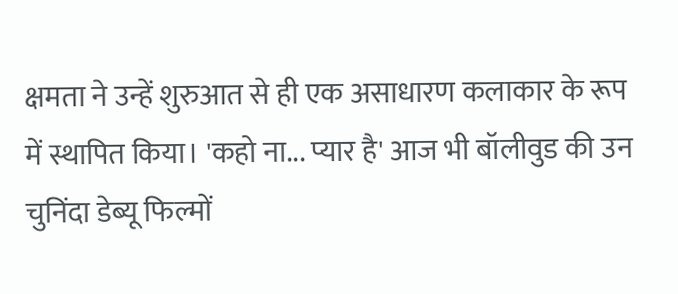क्षमता ने उन्हें शुरुआत से ही एक असाधारण कलाकार के रूप में स्थापित किया। 'कहो ना... प्यार है' आज भी बॉलीवुड की उन चुनिंदा डेब्यू फिल्मों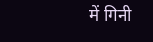में गिनी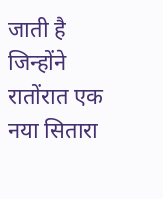जाती है जिन्होंने रातोंरात एक नया सितारा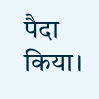पैदा किया।